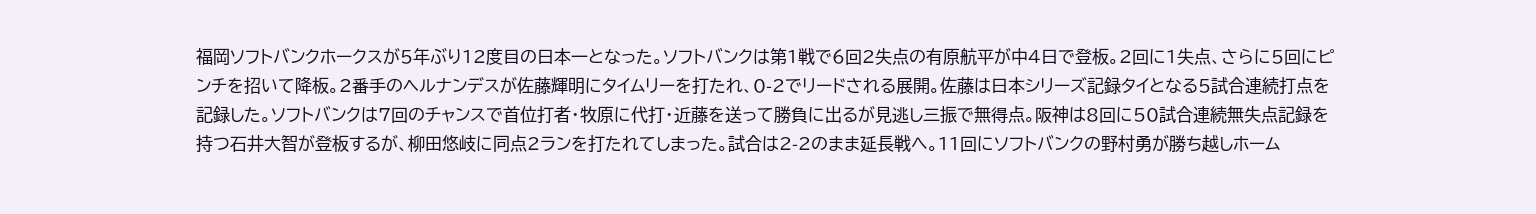福岡ソフトバンクホークスが5年ぶり12度目の日本一となった。ソフトバンクは第1戦で6回2失点の有原航平が中4日で登板。2回に1失点、さらに5回にピンチを招いて降板。2番手のヘルナンデスが佐藤輝明にタイムリーを打たれ、0-2でリードされる展開。佐藤は日本シリーズ記録タイとなる5試合連続打点を記録した。ソフトバンクは7回のチャンスで首位打者・牧原に代打・近藤を送って勝負に出るが見逃し三振で無得点。阪神は8回に50試合連続無失点記録を持つ石井大智が登板するが、柳田悠岐に同点2ランを打たれてしまった。試合は2-2のまま延長戦へ。11回にソフトバンクの野村勇が勝ち越しホーム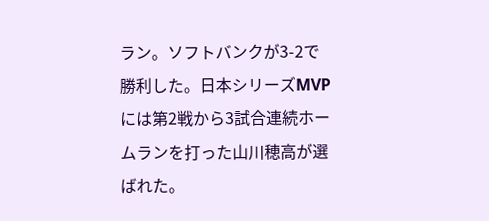ラン。ソフトバンクが3-2で勝利した。日本シリーズMVPには第2戦から3試合連続ホームランを打った山川穂高が選ばれた。